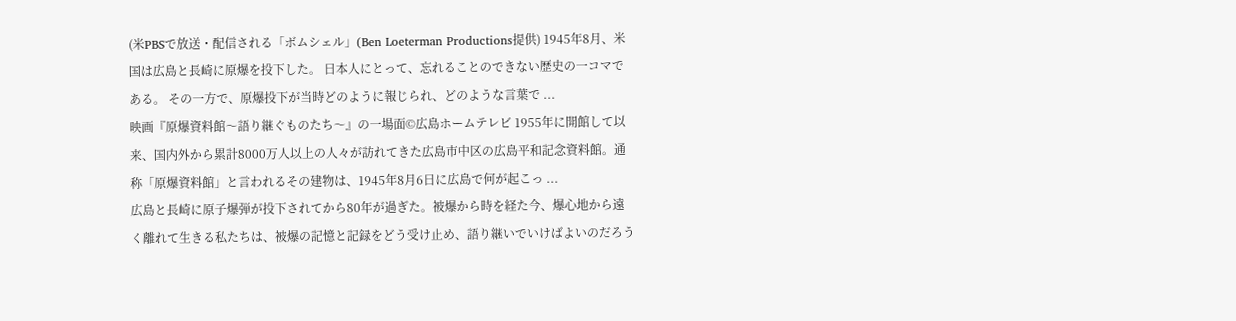(米PBSで放送・配信される「ボムシェル」(Ben Loeterman Productions提供) 1945年8月、米国は広島と長崎に原爆を投下した。 日本人にとって、忘れることのできない歴史の一コマである。 その一方で、原爆投下が当時どのように報じられ、どのような言葉で ...
映画『原爆資料館〜語り継ぐものたち〜』の一場面©広島ホームテレビ 1955年に開館して以来、国内外から累計8000万人以上の人々が訪れてきた広島市中区の広島平和記念資料館。通称「原爆資料館」と言われるその建物は、1945年8月6日に広島で何が起こっ ...
広島と長崎に原子爆弾が投下されてから80年が過ぎた。被爆から時を経た今、爆心地から遠く離れて生きる私たちは、被爆の記憶と記録をどう受け止め、語り継いでいけばよいのだろう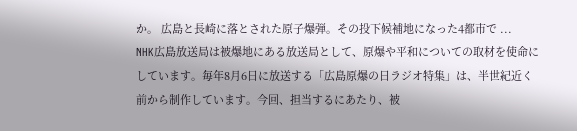か。 広島と長崎に落とされた原子爆弾。その投下候補地になった4都市で ...
NHK広島放送局は被爆地にある放送局として、原爆や平和についての取材を使命にしています。毎年8月6日に放送する「広島原爆の日ラジオ特集」は、半世紀近く前から制作しています。今回、担当するにあたり、被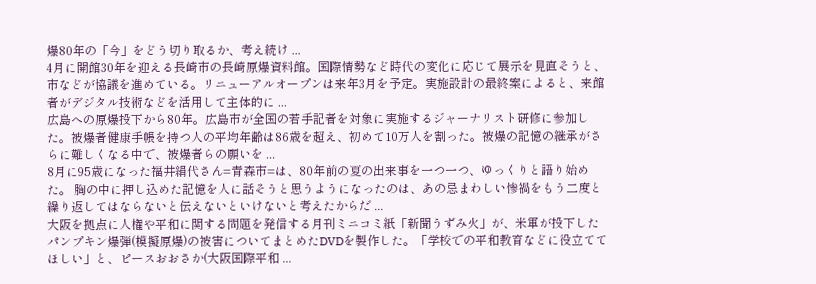爆80年の「今」をどう切り取るか、考え続け ...
4月に開館30年を迎える長崎市の長崎原爆資料館。国際情勢など時代の変化に応じて展示を見直そうと、市などが協議を進めている。リニューアルオープンは来年3月を予定。実施設計の最終案によると、来館者がデジタル技術などを活用して主体的に ...
広島への原爆投下から80年。広島市が全国の若手記者を対象に実施するジャーナリスト研修に参加した。被爆者健康手帳を持つ人の平均年齢は86歳を超え、初めて10万人を割った。被爆の記憶の継承がさらに難しくなる中で、被爆者らの願いを ...
8月に95歳になった福井絹代さん=青森市=は、80年前の夏の出来事を一つ一つ、ゆっくりと語り始めた。 胸の中に押し込めた記憶を人に話そうと思うようになったのは、あの忌まわしい惨禍をもう二度と繰り返してはならないと伝えないといけないと考えたからだ ...
大阪を拠点に人権や平和に関する問題を発信する月刊ミニコミ紙「新聞うずみ火」が、米軍が投下したパンプキン爆弾(模擬原爆)の被害についてまとめたDVDを製作した。「学校での平和教育などに役立ててほしい」と、ピースおおさか(大阪国際平和 ...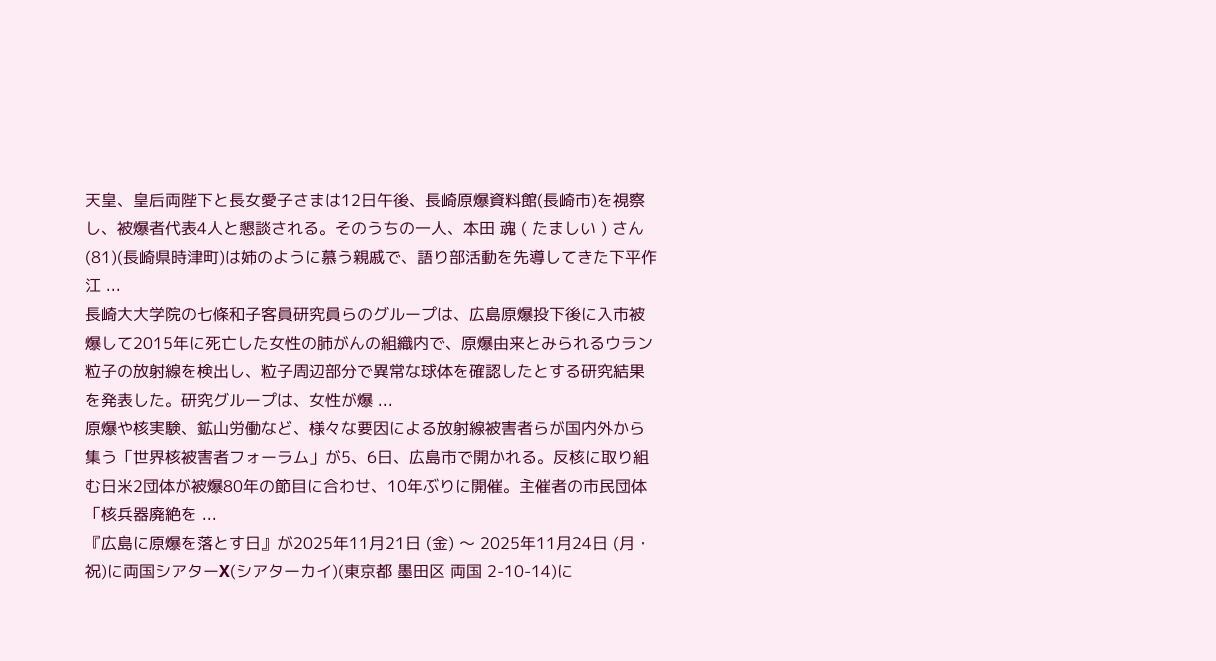天皇、皇后両陛下と長女愛子さまは12日午後、長崎原爆資料館(長崎市)を視察し、被爆者代表4人と懇談される。そのうちの一人、本田 魂 ( たましい ) さん(81)(長崎県時津町)は姉のように慕う親戚で、語り部活動を先導してきた下平作江 ...
長崎大大学院の七條和子客員研究員らのグループは、広島原爆投下後に入市被爆して2015年に死亡した女性の肺がんの組織内で、原爆由来とみられるウラン粒子の放射線を検出し、粒子周辺部分で異常な球体を確認したとする研究結果を発表した。研究グループは、女性が爆 ...
原爆や核実験、鉱山労働など、様々な要因による放射線被害者らが国内外から集う「世界核被害者フォーラム」が5、6日、広島市で開かれる。反核に取り組む日米2団体が被爆80年の節目に合わせ、10年ぶりに開催。主催者の市民団体「核兵器廃絶を ...
『広島に原爆を落とす日』が2025年11月21日 (金) 〜 2025年11月24日 (月・祝)に両国シアターΧ(シアターカイ)(東京都 墨田区 両国 2-10-14)に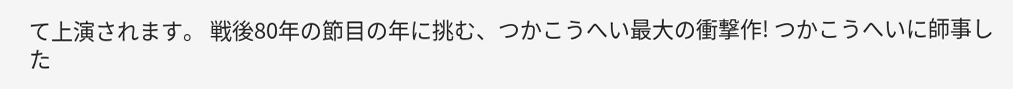て上演されます。 戦後80年の節目の年に挑む、つかこうへい最大の衝撃作! つかこうへいに師事した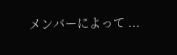メンバーによって ...